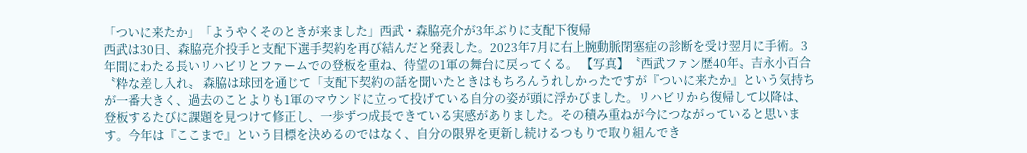「ついに来たか」「ようやくそのときが来ました」西武・森脇亮介が3年ぶりに支配下復帰
西武は30日、森脇亮介投手と支配下選手契約を再び結んだと発表した。2023年7月に右上腕動脈閉塞症の診断を受け翌月に手術。3年間にわたる長いリハビリとファームでの登板を重ね、待望の1軍の舞台に戻ってくる。 【写真】〝西武ファン歴40年〟吉永小百合〝粋な差し入れ〟 森脇は球団を通じて「支配下契約の話を聞いたときはもちろんうれしかったですが『ついに来たか』という気持ちが一番大きく、過去のことよりも1軍のマウンドに立って投げている自分の姿が頭に浮かびました。リハビリから復帰して以降は、登板するたびに課題を見つけて修正し、一歩ずつ成長できている実感がありました。その積み重ねが今につながっていると思います。今年は『ここまで』という目標を決めるのではなく、自分の限界を更新し続けるつもりで取り組んでき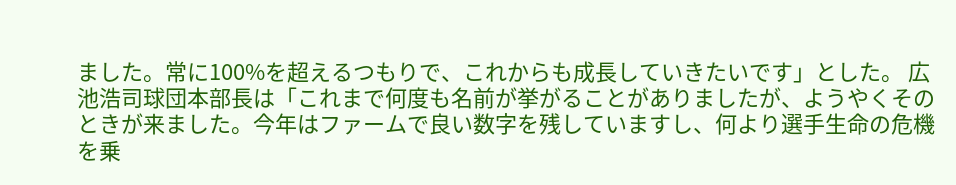ました。常に100%を超えるつもりで、これからも成長していきたいです」とした。 広池浩司球団本部長は「これまで何度も名前が挙がることがありましたが、ようやくそのときが来ました。今年はファームで良い数字を残していますし、何より選手生命の危機を乗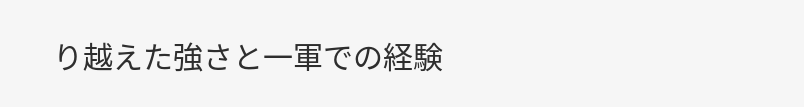り越えた強さと一軍での経験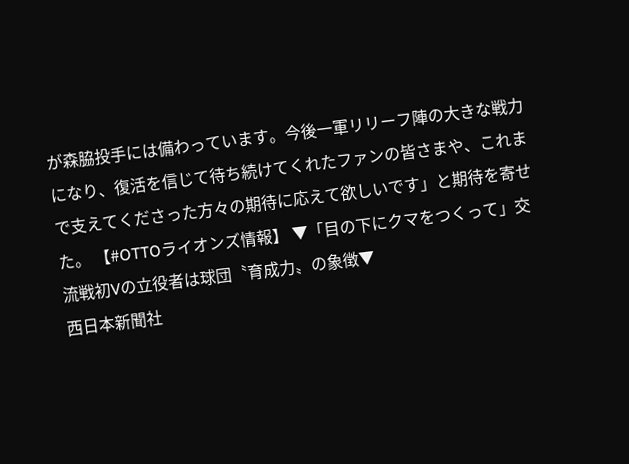が森脇投手には備わっています。今後一軍リリーフ陣の大きな戦力になり、復活を信じて待ち続けてくれたファンの皆さまや、これまで支えてくださった方々の期待に応えて欲しいです」と期待を寄せた。 【#OTTOライオンズ情報】 ▼「目の下にクマをつくって」交流戦初Vの立役者は球団〝育成力〟の象徴▼
西日本新聞社